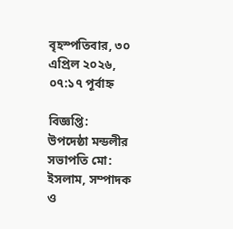বৃহস্পতিবার, ৩০ এপ্রিল ২০২৬, ০৭:১৭ পূর্বাহ্ন

বিজ্ঞপ্তি:
উপদেষ্ঠা মন্ডলীর সভাপতি মো: ইসলাম, সম্পাদক ও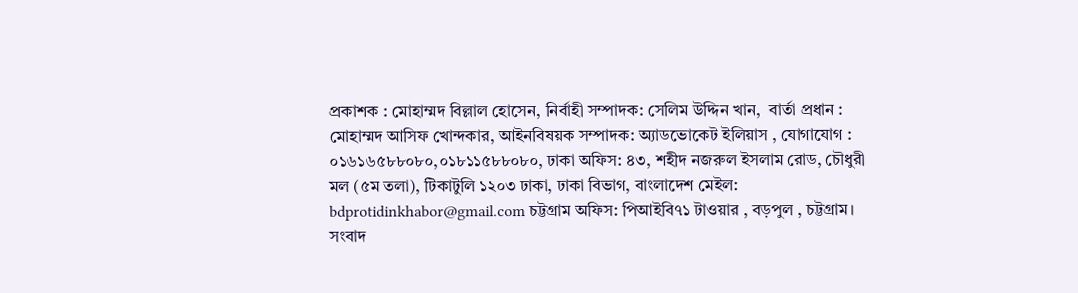প্রকাশক : মোহাম্মদ বিল্লাল হোসেন, নির্বাহী সম্পাদক: সেলিম উদ্দিন খান,  বার্তা প্রধান : মোহাম্মদ আসিফ খোন্দকার, আইনবিষয়ক সম্পাদক: অ্যাডভোকেট ইলিয়াস , যোগাযোগ : ০১৬১৬৫৮৮০৮০,০১৮১১৫৮৮০৮০, ঢাকা অফিস: ৪৩, শহীদ নজরুল ইসলাম রোড, চৌধুরী মল (৫ম তলা), টিকাটুলি ১২০৩ ঢাকা, ঢাকা বিভাগ, বাংলাদেশ মেইল: bdprotidinkhabor@gmail.com চট্টগ্রাম অফিস: পিআইবি৭১ টাওয়ার , বড়পুল , চট্টগ্রাম।
সংবাদ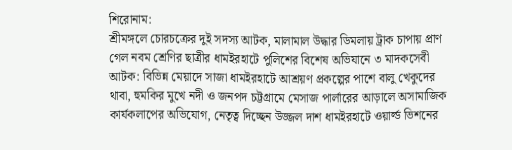শিরোনাম:
শ্রীমঙ্গলে চোরচক্রের দুই সদস্য আটক, মালামাল উদ্ধার ডিমলায় ট্রাক চাপায় প্রাণ গেল নবম শ্রেণির ছাত্রীর ধামইরহাটে পুলিশের বিশেষ অভিযানে ৩ মাদকসেবী আটক: বিভিন্ন মেয়াদে সাজা ধামইরহাটে আশ্রয়ণ প্রকল্পের পাশে বালু খেকুদের থাবা, হুমকির মুখে নদী ও জনপদ চট্টগ্রামে মেসাজ পার্লারের আড়ালে অসামাজিক কার্যকলাপের অভিযোগ, নেতৃত্ব দিচ্ছেন উজ্জল দাশ ধামইরহাটে ওয়ার্ল্ড ভিশনের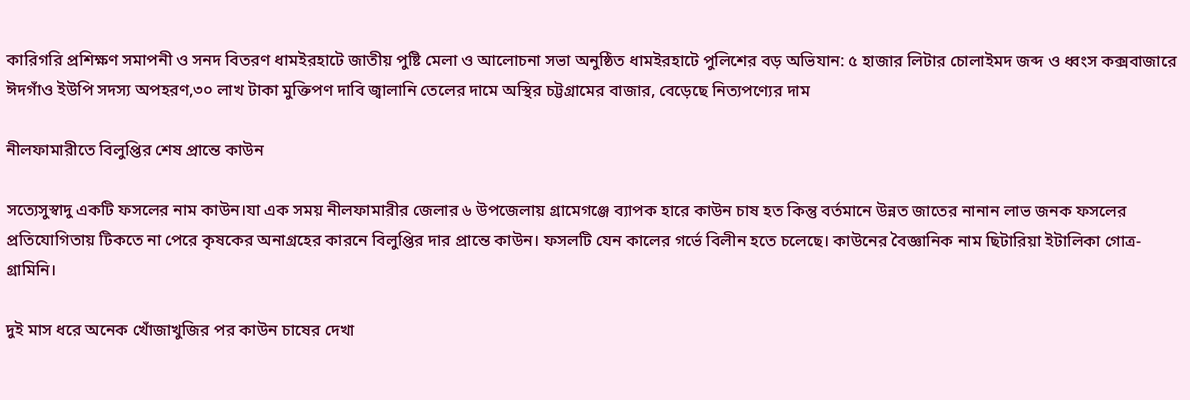কারিগরি প্রশিক্ষণ সমাপনী ও সনদ বিতরণ ধামইরহাটে জাতীয় পুষ্টি মেলা ও আলোচনা সভা অনুষ্ঠিত ধামইরহাটে পুলিশের বড় অভিযান: ৫ হাজার লিটার চোলাইমদ জব্দ ও ধ্বংস কক্সবাজারে ঈদগাঁও ইউপি সদস্য অপহরণ,৩০ লাখ টাকা মুক্তিপণ দাবি জ্বালানি তেলের দামে অস্থির চট্টগ্রামের বাজার, বেড়েছে নিত্যপণ্যের দাম

নীলফামারীতে বিলুপ্তির শেষ প্রান্তে কাউন

সত্যেসুস্বাদু একটি ফসলের নাম কাউন।যা এক সময় নীলফামারীর জেলার ৬ উপজেলায় গ্রামেগঞ্জে ব্যাপক হারে কাউন চাষ হত কিন্তু বর্তমানে উন্নত জাতের নানান লাভ জনক ফসলের প্রতিযোগিতায় টিকতে না পেরে কৃষকের অনাগ্রহের কারনে বিলুপ্তির দার প্রান্তে কাউন। ফসলটি যেন কালের গর্ভে বিলীন হতে চলেছে। কাউনের বৈজ্ঞানিক নাম ছিটারিয়া ইটালিকা গোত্র-গ্রামিনি।

দুই মাস ধরে অনেক খোঁজাখুজির পর কাউন চাষের দেখা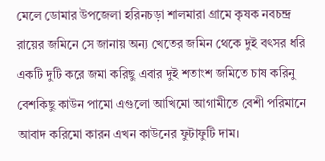মেলে ডোমার উপজেলা হরিনচড়া শালমারা গ্রামে কৃষক নবচন্দ্র রায়ের জমিনে সে জানায় অন্য খেতের জমিন থেকে দুই বৎসর ধরি একটি দুটি করে জমা করিছু এবার দুই শতাংশ জমিতে চাষ করিনু বেশকিছু কাউন পামো এগুলো আখিমো আগামীতে বেশী পরিমানে আবাদ করিমো কারন এখন কাউনের ফুটাফুটি দাম।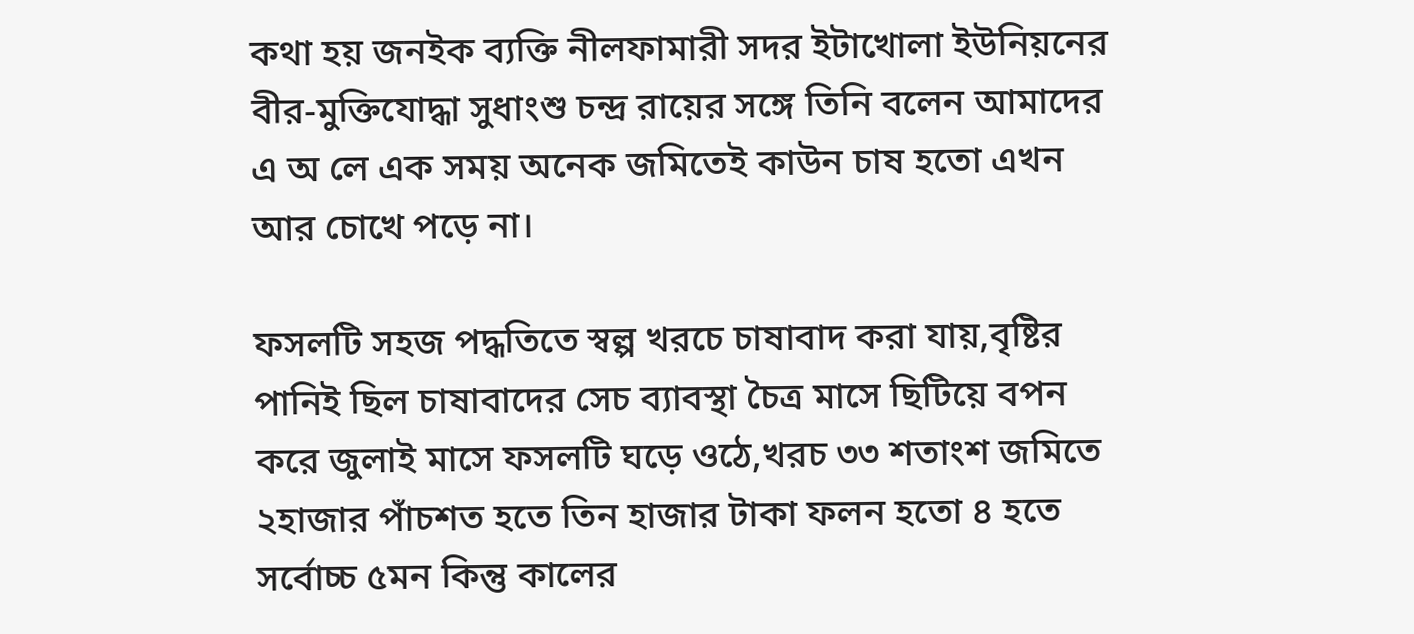কথা হয় জনইক ব্যক্তি নীলফামারী সদর ইটাখোলা ইউনিয়নের বীর-মুক্তিযোদ্ধা সুধাংশু চন্দ্র রায়ের সঙ্গে তিনি বলেন আমাদের এ অ লে এক সময় অনেক জমিতেই কাউন চাষ হতো এখন আর চোখে পড়ে না।

ফসলটি সহজ পদ্ধতিতে স্বল্প খরচে চাষাবাদ করা যায়,বৃষ্টির পানিই ছিল চাষাবাদের সেচ ব্যাবস্থা চৈত্র মাসে ছিটিয়ে বপন করে জুলাই মাসে ফসলটি ঘড়ে ওঠে,খরচ ৩৩ শতাংশ জমিতে ২হাজার পাঁচশত হতে তিন হাজার টাকা ফলন হতো ৪ হতে সর্বোচ্চ ৫মন কিন্তু কালের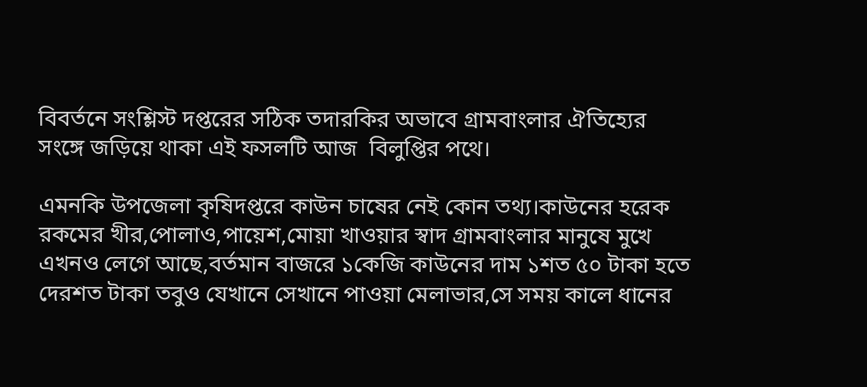বিবর্তনে সংশ্লিস্ট দপ্তরের সঠিক তদারকির অভাবে গ্রামবাংলার ঐতিহ্যের সংঙ্গে জড়িয়ে থাকা এই ফসলটি আজ  বিলুপ্তির পথে।

এমনকি উপজেলা কৃষিদপ্তরে কাউন চাষের নেই কোন তথ্য।কাউনের হরেক রকমের খীর,পোলাও,পায়েশ,মোয়া খাওয়ার স্বাদ গ্রামবাংলার মানুষে মুখে এখনও লেগে আছে,বর্তমান বাজরে ১কেজি কাউনের দাম ১শত ৫০ টাকা হতে দেরশত টাকা তবুও যেখানে সেখানে পাওয়া মেলাভার,সে সময় কালে ধানের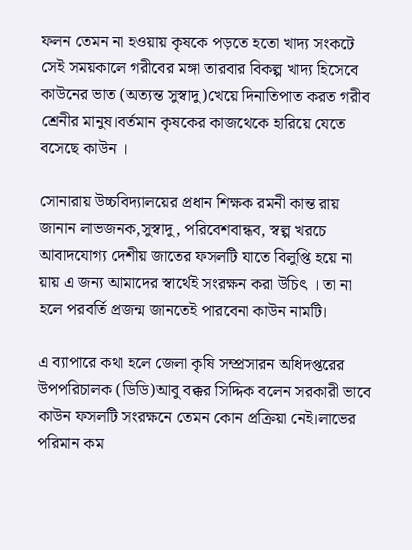ফলন তেমন না হওয়ায় কৃষকে পড়তে হতো খাদ্য সংকটে সেই সময়কালে গরীবের মঙ্গা তারবার বিকল্প খাদ্য হিসেবে কাউনের ভাত (অত্যন্ত সুস্বাদু)খেয়ে দিনাতিপাত করত গরীব শ্রেনীর মানুষ।বর্তমান কৃষকের কাজথেকে হারিয়ে যেতে বসেছে কাউন ।

সোনারায় উচ্চবিদ্যালয়ের প্রধান শিক্ষক রমনী কান্ত রায় জানান লাভজনক,সুস্বাদু, পরিবেশবান্ধব, স্বল্প খরচে আবাদযোগ্য দেশীয় জাতের ফসলটি যাতে বিলুপ্তি হয়ে না য়ায় এ জন্য আমাদের স্বার্থেই সংরক্ষন করা উচিৎ । তা না হলে পরবর্তি প্রজন্ম জানতেই পারবেনা কাউন নামটি।

এ ব্যাপারে কথা হলে জেলা কৃষি সম্প্রসারন অধিদপ্তরের উপপরিচালক (ডিডি)আবু বক্কর সিদ্দিক বলেন সরকারী ভাবে কাউন ফসলটি সংরক্ষনে তেমন কোন প্রক্রিয়া নেই।লাভের পরিমান কম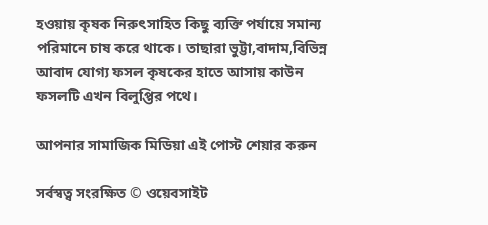হওয়ায় কৃষক নিরুৎসাহিত কিছু ব্যক্তি পর্যায়ে সমান্য পরিমানে চাষ করে থাকে। তাছারা ভুট্টা,বাদাম,বিভিন্ন আবাদ যোগ্য ফসল কৃষকের হাতে আসায় কাউন ফসলটি এখন বিলুপ্তির পথে।

আপনার সামাজিক মিডিয়া এই পোস্ট শেয়ার করুন

সর্বস্বত্ব সংরক্ষিত © ওয়েবসাইট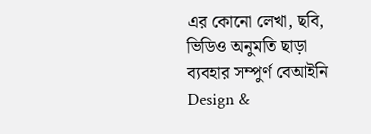এর কোনো লেখা, ছবি, ভিডিও অনুমতি ছাড়া ব্যবহার সম্পুর্ণ বেআইনি
Design &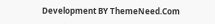Development BY ThemeNeed.Com